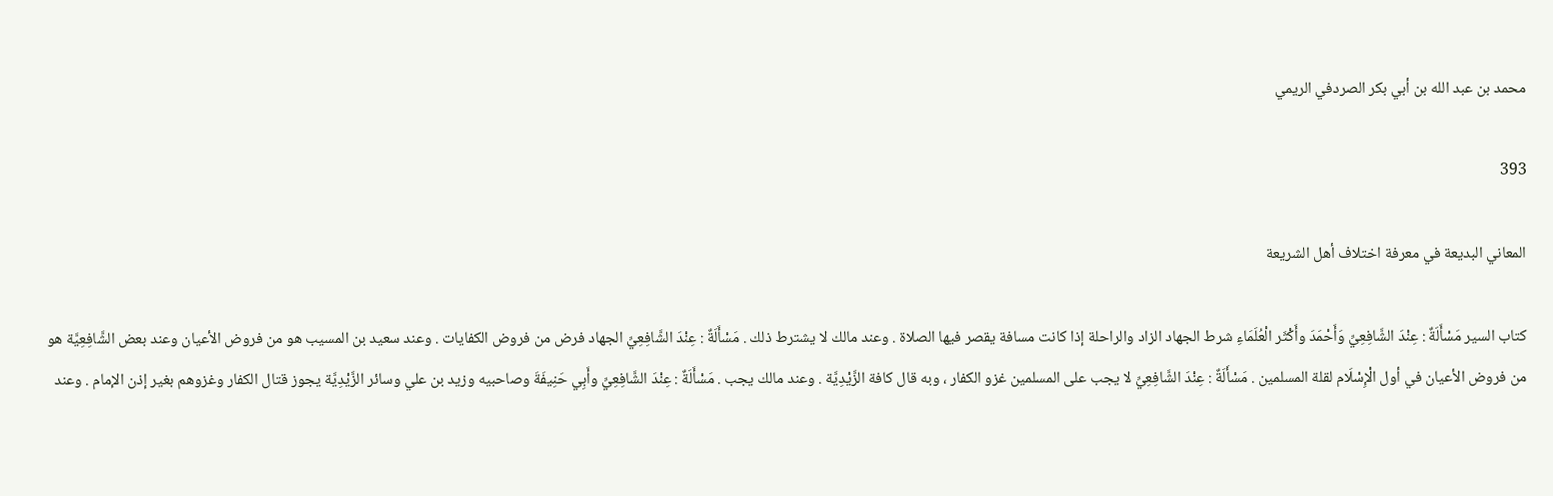محمد بن عبد الله بن أبي بكر الصردفي الريمي

393

المعاني البديعة في معرفة اختلاف أهل الشريعة

كتاب السير مَسْأَلَةٌ : عِنْدَ الشَّافِعِيِّ وَأَحْمَدَ وأَكْثَر الْعُلَمَاءِ شرط الجهاد الزاد والراحلة إذا كانت مسافة يقصر فيها الصلاة . وعند مالك لا يشترط ذلك . مَسْأَلَةٌ : عِنْدَ الشَّافِعِيِّ الجهاد فرض من فروض الكفايات . وعند سعيد بن المسيب هو من فروض الأعيان وعند بعض الشَّافِعِيَّة هو من فروض الأعيان في أول الْإِسْلَام لقلة المسلمين . مَسْأَلَةٌ : عِنْدَ الشَّافِعِيِّ لا يجب على المسلمين غزو الكفار ، وبه قال كافة الزَّيْدِيَّة . وعند مالك يجب . مَسْأَلَةٌ : عِنْدَ الشَّافِعِيِّ وأَبِي حَنِيفَةَ وصاحبيه وزيد بن علي وسائر الزَّيْدِيَّة يجوز قتال الكفار وغزوهم بغير إذن الإمام . وعند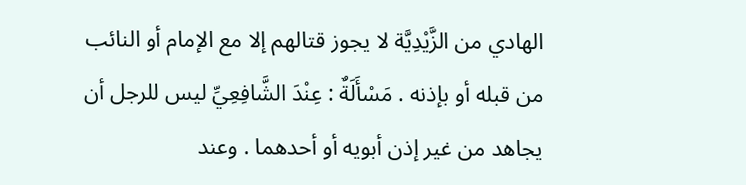الهادي من الزَّيْدِيَّة لا يجوز قتالهم إلا مع الإمام أو النائب من قبله أو بإذنه . مَسْأَلَةٌ : عِنْدَ الشَّافِعِيِّ ليس للرجل أن يجاهد من غير إذن أبويه أو أحدهما . وعند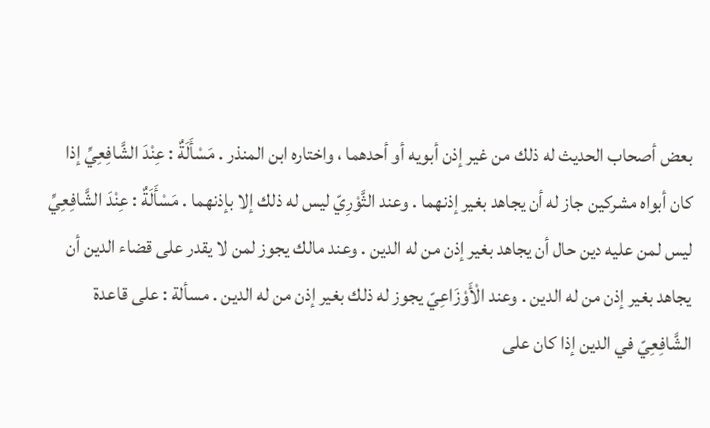بعض أصحاب الحديث له ذلك من غير إذن أبويه أو أحدهما ، واختاره ابن المنذر . مَسْأَلَةٌ : عِنْدَ الشَّافِعِيِّ إذا كان أبواه مشركين جاز له أن يجاهد بغير إذنهما . وعند الثَّوْرِيّ ليس له ذلك إلا بإذنهما . مَسْأَلَةٌ : عِنْدَ الشَّافِعِيِّ ليس لمن عليه دين حال أن يجاهد بغير إذن من له الدين . وعند مالك يجوز لمن لا يقدر على قضاء الدين أن يجاهد بغير إذن من له الدين . وعند الْأَوْزَاعِيّ يجوز له ذلك بغير إذن من له الدين . مسألة : على قاعدة الشَّافِعِيّ في الدين إذا كان على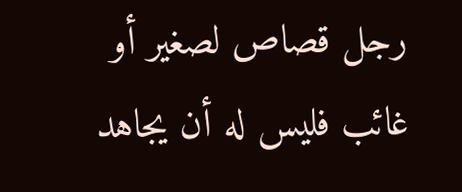رجل قصاص لصغير أو غائب فليس له أن يجاهد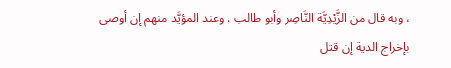، وبه قال من الزَّيْدِيَّة النَّاصِر وأبو طالب . وعند المؤيَّد منهم إن أوصى بإخراج الدية إن قتل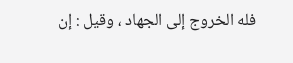فله الخروج إلى الجهاد ، وقيل : إن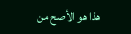هذا هو الأصح من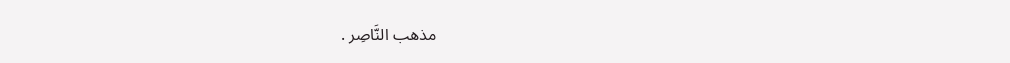مذهب النَّاصِر .